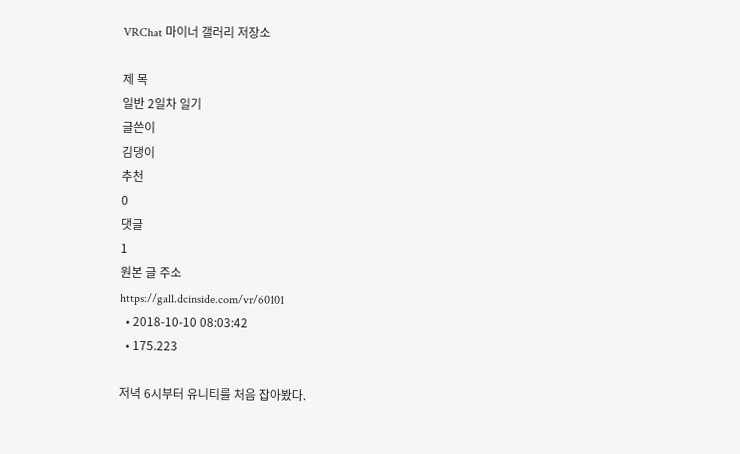VRChat 마이너 갤러리 저장소

제 목
일반 2일차 일기
글쓴이
김댕이
추천
0
댓글
1
원본 글 주소
https://gall.dcinside.com/vr/60101
  • 2018-10-10 08:03:42
  • 175.223

저녁 6시부터 유니티를 처음 잡아봤다.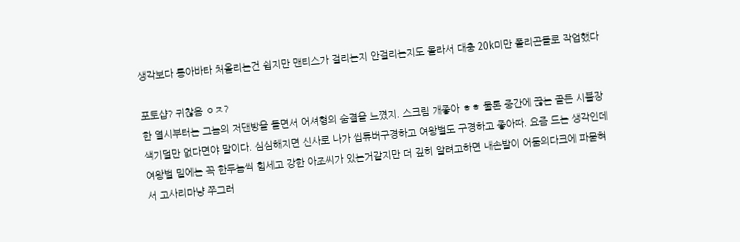생각보다 통아바타 처올리는건 쉽지만 맨티스가 걸리는지 안걸리는지도 몰라서 대충 20k미만 폴리곤들로 작업했다

포토샵? 귀찮음 ㅇㅈ?
한 열시부터는 그놈의 저댄방을 돌면서 어셔형의 숨결을 느꼈지. 스크림 개좋아 ㅎㅎ 물론 중간에 끊는 골든 시불장색기덜만 없다면야 말이다. 심심해지면 신사로 나가 씹튜버구경하고 여왕벌도 구경하고 좋아따. 요즘 드는 생각인데 여왕벌 밑에는 꼭 한두놈씩 힘세고 강한 아조씨가 있는거같지만 더 깊히 알려고하면 내손발이 어둠의다크에 파묻혀서 고사리마냥 쭈그러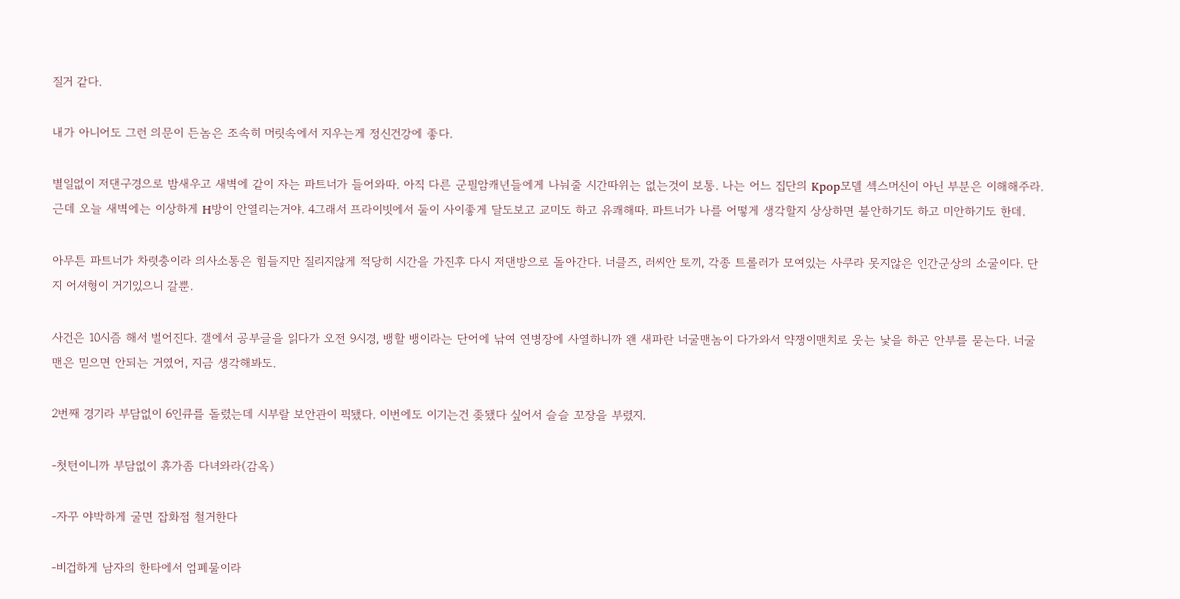질거 같다.

내가 아니어도 그런 의문이 든놈은 조속히 머릿속에서 지우는게 정신건강에 좋다.

별일없이 저댄구경으로 밤새우고 새벽에 같이 자는 파트너가 들어와따. 아직 다른 군필암캐년들에게 나눠줄 시간따위는 없는것이 보통. 나는 어느 집단의 Kpop모델 섹스머신이 아닌 부분은 이해해주라. 근데 오늘 새벽에는 이상하게 H방이 안열리는거야. 4그래서 프라이빗에서 둘이 사이좋게 달도보고 교미도 하고 유쾌해따. 파트너가 나를 어떻게 생각할지 상상하면 불안하기도 하고 미안하기도 한데.

아무튼 파트너가 차렷충이라 의사소통은 힘들지만 질리지않게 적당히 시간을 가진후 다시 저댄방으로 돌아간다. 너클즈, 러씨안 토끼, 각종 트롤러가 모여있는 사쿠라 못지않은 인간군상의 소굴이다. 단지 어셔형이 거기있으니 갈뿐.

사건은 10시즘 해서 벌어진다. 갤에서 공부글을 읽다가 오전 9시경, 뱅할 뱅이라는 단어에 낚여 연병장에 사열하니까 왠 새파란 너굴맨놈이 다가와서 약쟁이맨치로 웃는 낯을 하곤 안부를 묻는다. 너굴맨은 믿으면 안되는 거였어, 지금 생각해봐도.

2번째 경기라 부담없이 6인큐를 돌렸는데 시부랄 보안관이 픽됐다. 이번에도 이기는건 좆됐다 싶어서 슬슬 꼬장을 부렸지.

-첫턴이니까 부담없이 휴가좀 다녀와라(감옥)

-자꾸 야박하게 굴면 잡화점 철거한다

-비겁하게 남자의 한타에서 엄폐물이라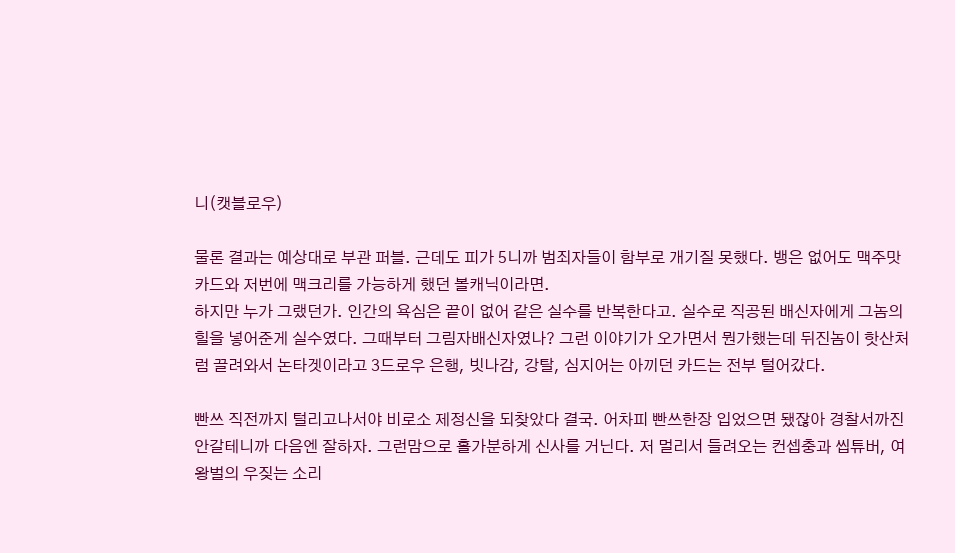니(캣블로우)

물론 결과는 예상대로 부관 퍼블. 근데도 피가 5니까 범죄자들이 함부로 개기질 못했다. 뱅은 없어도 맥주맛 카드와 저번에 맥크리를 가능하게 했던 볼캐닉이라면.
하지만 누가 그랬던가. 인간의 욕심은 끝이 없어 같은 실수를 반복한다고. 실수로 직공된 배신자에게 그놈의 힐을 넣어준게 실수였다. 그때부터 그림자배신자였나? 그런 이야기가 오가면서 뭔가했는데 뒤진놈이 핫산처럼 끌려와서 논타겟이라고 3드로우 은행, 빗나감, 강탈, 심지어는 아끼던 카드는 전부 털어갔다.

빤쓰 직전까지 털리고나서야 비로소 제정신을 되찾았다 결국. 어차피 빤쓰한장 입었으면 됐잖아 경찰서까진 안갈테니까 다음엔 잘하자. 그런맘으로 홀가분하게 신사를 거닌다. 저 멀리서 들려오는 컨셉충과 씹튜버, 여왕벌의 우짖는 소리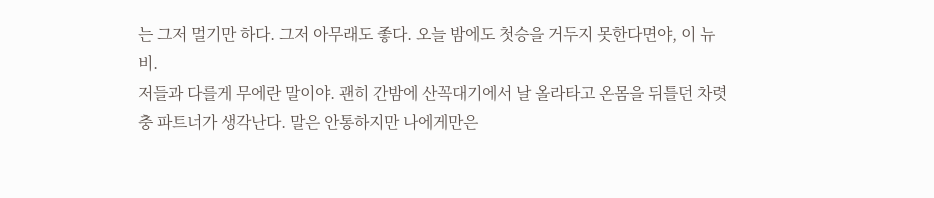는 그저 멀기만 하다. 그저 아무래도 좋다. 오늘 밤에도 첫승을 거두지 못한다면야, 이 뉴비.
저들과 다를게 무에란 말이야. 괜히 간밤에 산꼭대기에서 날 올라타고 온몸을 뒤틀던 차렷충 파트너가 생각난다. 말은 안통하지만 나에게만은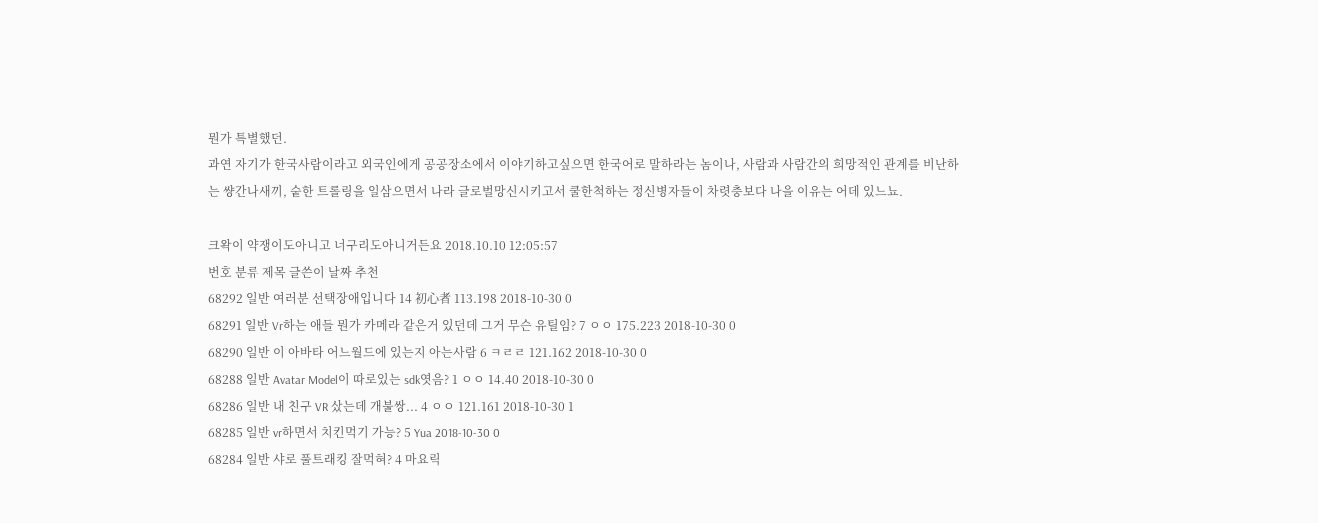뭔가 특별했던.
과연 자기가 한국사람이라고 외국인에게 공공장소에서 이야기하고싶으면 한국어로 말하라는 놈이나, 사람과 사람간의 희망적인 관계를 비난하는 썅간나새끼, 숱한 트롤링을 일삼으면서 나라 글로벌망신시키고서 쿨한척하는 정신병자들이 차렷충보다 나을 이유는 어데 있느뇨.

크왁이 약쟁이도아니고 너구리도아니거든요 2018.10.10 12:05:57
번호 분류 제목 글쓴이 날짜 추천
68292 일반 여러분 선택장애입니다 14 初心者 113.198 2018-10-30 0
68291 일반 Vr하는 애들 뭔가 카메라 같은거 있던데 그거 무슨 유틸임? 7 ㅇㅇ 175.223 2018-10-30 0
68290 일반 이 아바타 어느월드에 있는지 아는사람 6 ㅋㄹㄹ 121.162 2018-10-30 0
68288 일반 Avatar Model이 따로있는 sdk엿음? 1 ㅇㅇ 14.40 2018-10-30 0
68286 일반 내 친구 VR 샀는데 개불쌍... 4 ㅇㅇ 121.161 2018-10-30 1
68285 일반 vr하면서 치킨먹기 가능? 5 Yua 2018-10-30 0
68284 일반 샤로 풀트래킹 잘먹혀? 4 마요릭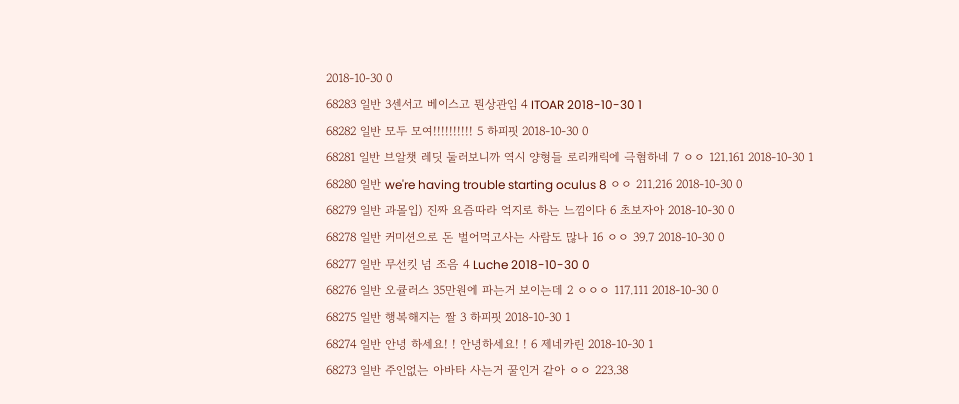2018-10-30 0
68283 일반 3센서고 베이스고 뭔상관임 4 ITOAR 2018-10-30 1
68282 일반 모두 모여!!!!!!!!!! 5 하피핏 2018-10-30 0
68281 일반 브알챗 레딧 둘러보니까 역시 양형들 로리캐릭에 극혐하네 7 ㅇㅇ 121.161 2018-10-30 1
68280 일반 we're having trouble starting oculus 8 ㅇㅇ 211.216 2018-10-30 0
68279 일반 과몰입) 진짜 요즘따라 억지로 하는 느낌이다 6 초보자아 2018-10-30 0
68278 일반 커미션으로 돈 벌어먹고사는 사람도 많나 16 ㅇㅇ 39.7 2018-10-30 0
68277 일반 무선킷 넘 조음 4 Luche 2018-10-30 0
68276 일반 오큘러스 35만원에 파는거 보이는데 2 ㅇㅇㅇ 117.111 2018-10-30 0
68275 일반 행복해지는 짤 3 하피핏 2018-10-30 1
68274 일반 안녕 하세요! ! 안녕하세요! ! 6 제네카린 2018-10-30 1
68273 일반 주인없는 아바타 사는거 꿀인거 같아 ㅇㅇ 223.38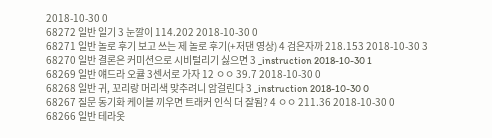2018-10-30 0
68272 일반 일기 3 눈깔이 114.202 2018-10-30 0
68271 일반 놀로 후기 보고 쓰는 제 놀로 후기(+저댄 영상) 4 검은자까 218.153 2018-10-30 3
68270 일반 결론은 커미션으로 시비털리기 싫으면 3 _instruction 2018-10-30 1
68269 일반 얘드라 오큘 3센서로 가자 12 ㅇㅇ 39.7 2018-10-30 0
68268 일반 귀, 꼬리랑 머리색 맞추려니 암걸린다 3 _instruction 2018-10-30 0
68267 질문 동기화 케이블 끼우면 트래커 인식 더 잘됨? 4 ㅇㅇ 211.36 2018-10-30 0
68266 일반 테라옷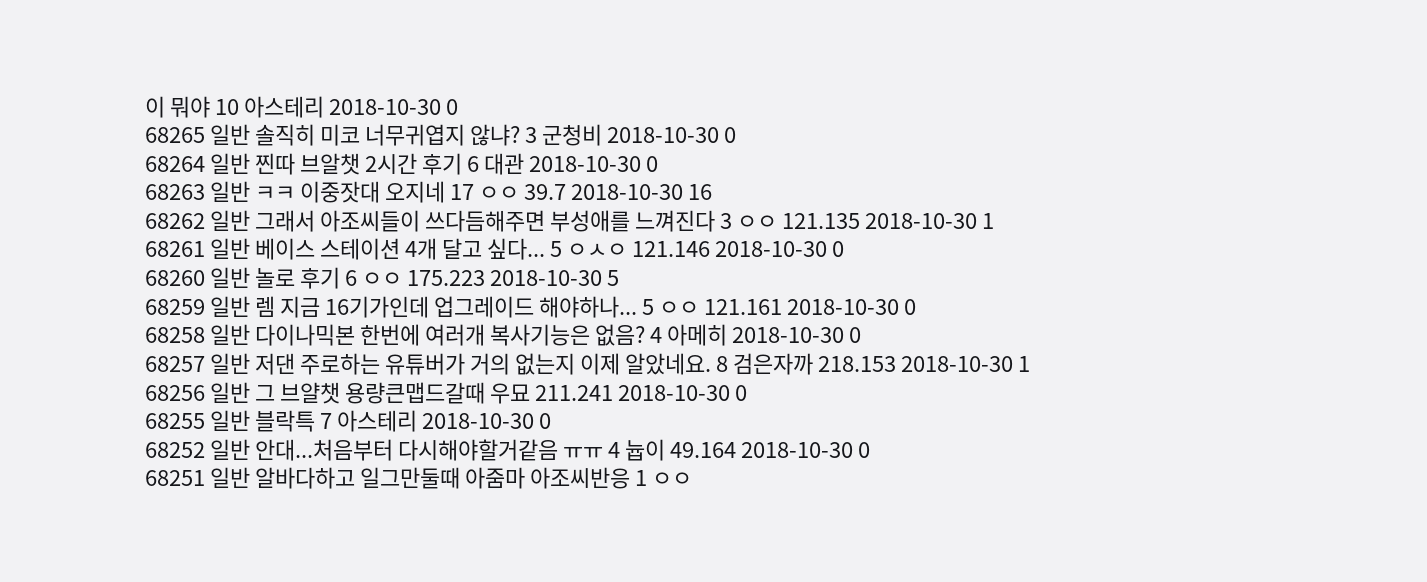이 뭐야 10 아스테리 2018-10-30 0
68265 일반 솔직히 미코 너무귀엽지 않냐? 3 군청비 2018-10-30 0
68264 일반 찐따 브알챗 2시간 후기 6 대관 2018-10-30 0
68263 일반 ㅋㅋ 이중잣대 오지네 17 ㅇㅇ 39.7 2018-10-30 16
68262 일반 그래서 아조씨들이 쓰다듬해주면 부성애를 느껴진다 3 ㅇㅇ 121.135 2018-10-30 1
68261 일반 베이스 스테이션 4개 달고 싶다... 5 ㅇㅅㅇ 121.146 2018-10-30 0
68260 일반 놀로 후기 6 ㅇㅇ 175.223 2018-10-30 5
68259 일반 렘 지금 16기가인데 업그레이드 해야하나... 5 ㅇㅇ 121.161 2018-10-30 0
68258 일반 다이나믹본 한번에 여러개 복사기능은 없음? 4 아메히 2018-10-30 0
68257 일반 저댄 주로하는 유튜버가 거의 없는지 이제 알았네요. 8 검은자까 218.153 2018-10-30 1
68256 일반 그 브얄챗 용량큰맵드갈때 우묘 211.241 2018-10-30 0
68255 일반 블락특 7 아스테리 2018-10-30 0
68252 일반 안대...처음부터 다시해야할거같음 ㅠㅠ 4 늅이 49.164 2018-10-30 0
68251 일반 알바다하고 일그만둘때 아줌마 아조씨반응 1 ㅇㅇ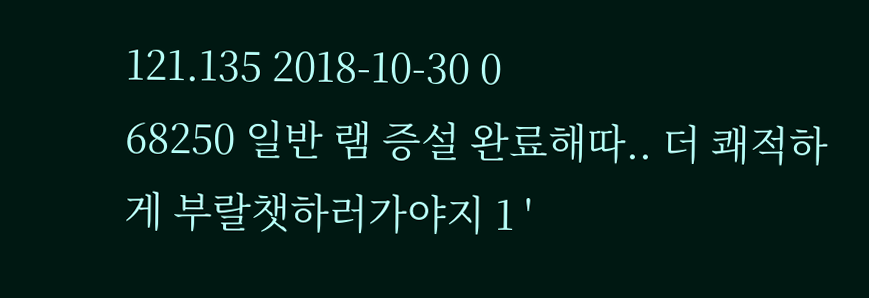121.135 2018-10-30 0
68250 일반 램 증설 완료해따.. 더 쾌적하게 부랄챗하러가야지 1 '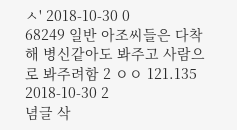ㅅ' 2018-10-30 0
68249 일반 아조씨들은 다착해 병신같아도 봐주고 사람으로 봐주려함 2 ㅇㅇ 121.135 2018-10-30 2
념글 삭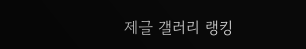제글 갤러리 랭킹